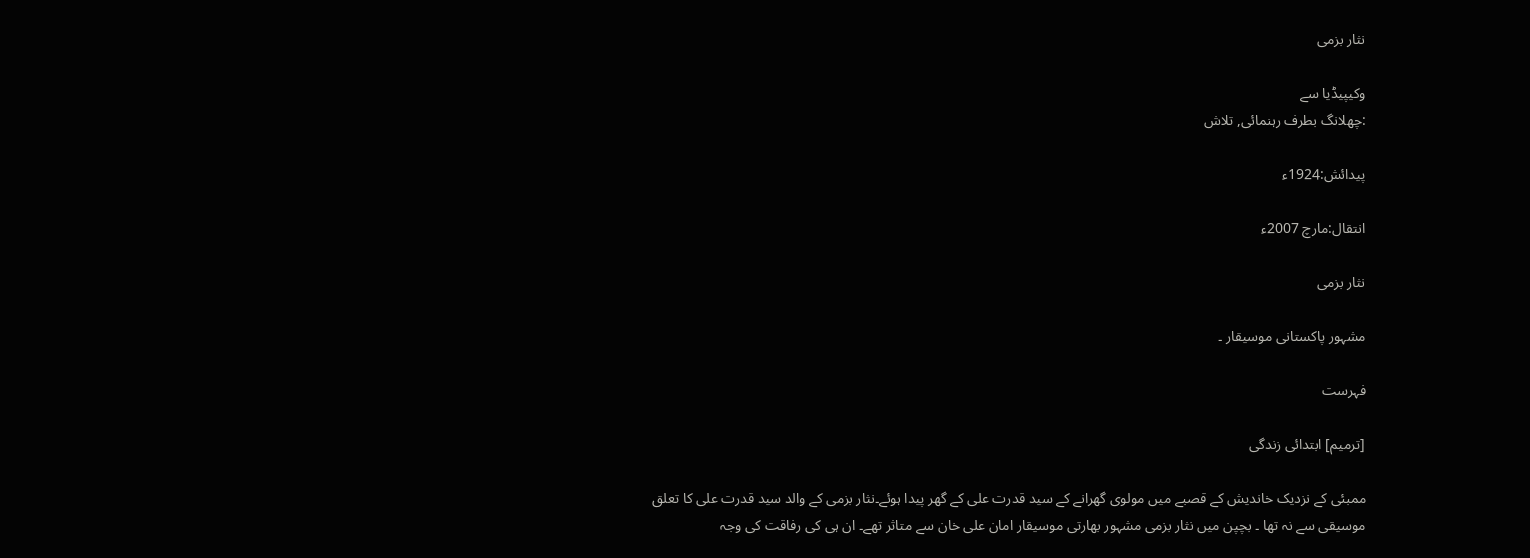نثار بزمی

وکیپیڈیا سے
:چھلانگ بطرف رہنمائی, تلاش

پیدائش:1924ء

انتقال:مارچ 2007ء

نثار بزمی

مشہور پاکستانی موسیقار ۔

فہرست

[ترمیم] ابتدائی زندگی

ممبئی کے نزدیک خاندیش کے قصبے میں مولوی گھرانے کے سید قدرت علی کے گھر پیدا ہوئے۔نثار بزمی کے والد سید قدرت علی کا تعلق موسیقی سے نہ تھا ۔ بچپن میں نثار بزمی مشہور بھارتی موسیقار امان علی خان سے متاثر تھے۔ ان ہی کی رفاقت کی وجہ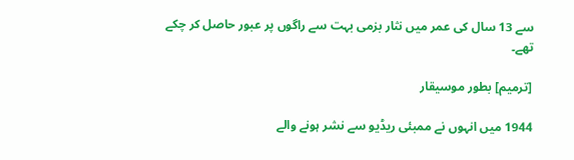سے 13 سال کی عمر میں نثار بزمی بہت سے راگوں پر عبور حاصل کر چکے تھے۔

[ترمیم] بطور موسیقار

1944 میں انہوں نے ممبئی ریڈیو سے نشر ہونے والے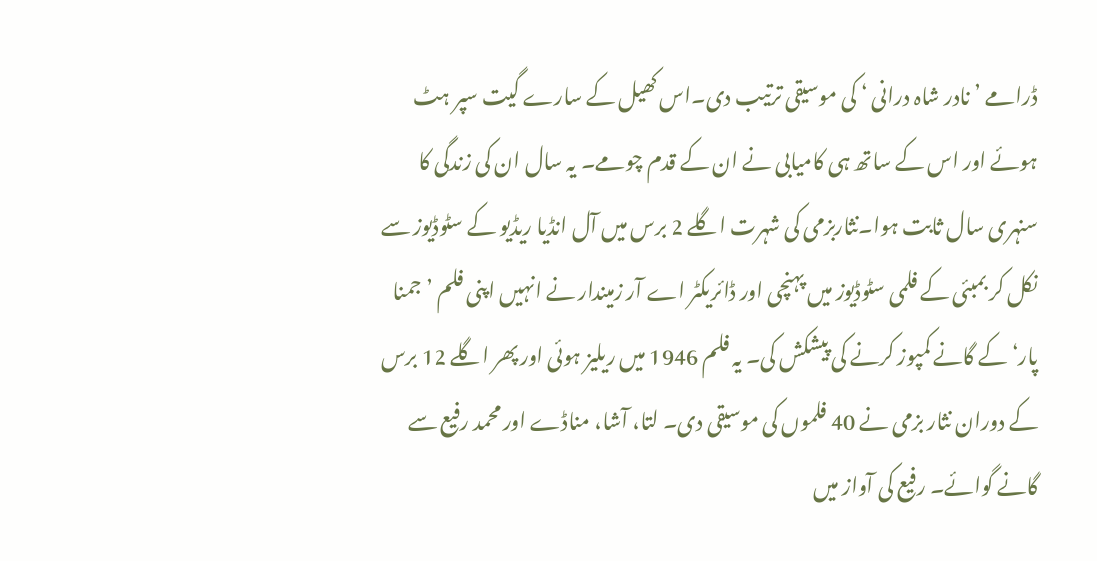ڈرامے ’ نادر شاہ درانی ‘ کی موسیقی ترتیب دی۔اس کھیل کے سارے گیت سپر ہٹ ہوئے اور اس کے ساتھ ہی کامیابی نے ان کے قدم چومے۔ یہ سال ان کی زندگی کا سنہری سال ثابت ہوا۔نثاربزمی کی شہرت اگلے 2 برس میں آل انڈیا ریڈیو کے سٹوڈیوز سے نکل کر بمبئی کے فلمی سٹوڈیوز میں پہنچی اور ڈائریکٹر اے آر زمیندار نے انہیں اپنی فلم ’جمنا پار‘ کے گانے کمپوز کرنے کی پیشکش کی۔ یہ فلم 1946 میں ریلیز ہوئی اور پھر اگلے 12 برس کے دوران نثار بزمی نے 40 فلموں کی موسیقی دی۔ لتا، آشا، مناڈے اور محمد رفیع سے گانے گوائے۔ رفیع کی آواز میں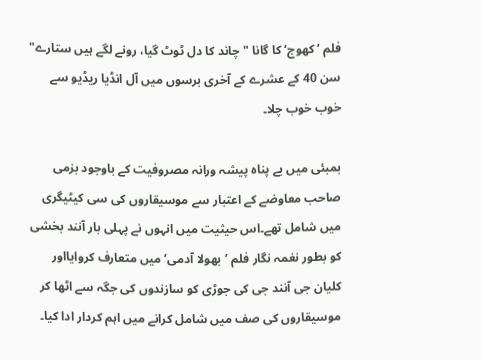فلم ’ کھوج‘ کا گانا "چاند کا دل ٹوٹ گیا، رونے لگے ہیں ستارے" سن 40 کے عشرے کے آخری برسوں میں آل انڈیا ریڈیو سے خوب خوب چلا۔

بمبئی میں بے پناہ پیشہ ورانہ مصروفیت کے باوجود بزمی صاحب معاوضے کے اعتبار سے موسیقاروں کی سی کیٹیگری میں شامل تھے۔اس حیثیت میں انہوں نے پہلی بار آنند بخشی کو بطور نغمہ نگار فلم ’بھولا آدمی‘ میں متعارف کروایااور کلیان جی آنند جی کی جوڑی کو سازندوں کی جگہ سے اٹھا کر موسیقاروں کی صف میں شامل کرانے میں اہم کردار ادا کیا۔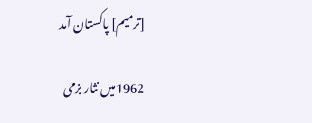[ترمیم] پاکستان آمد

1962میں نثار بزمی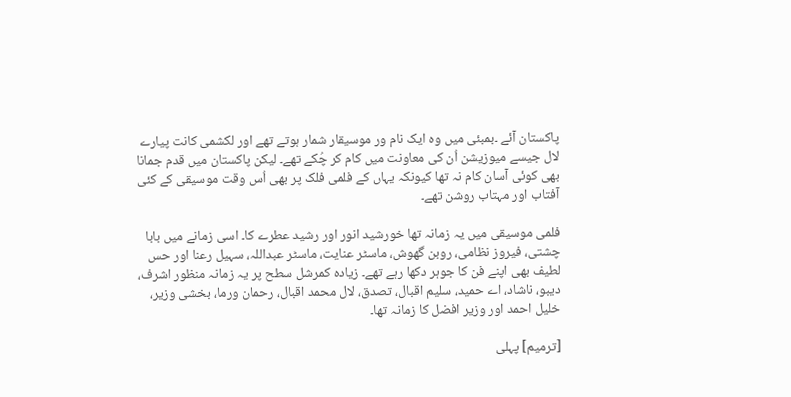پاکستان آئے ۔بمبئی میں وہ ایک نام ور موسیقار شمار ہوتے تھے اور لکشمی کانت پیارے لال جیسے میوزیشن اُن کی معاونت میں کام کر چُکے تھے۔ لیکن پاکستان میں قدم جمانا بھی کوئی آسان کام نہ تھا کیونکہ یہاں کے فلمی فلک پر بھی اُس وقت موسیقی کے کئی آفتاب اور مہتاب روشن تھے۔

فلمی موسیقی میں یہ زمانہ تھا خورشید انور اور رشید عطرے کا۔ اسی زمانے میں بابا چشتی، فیروز نظامی، روبن گھوش، ماسٹر عنایت، ماسٹر عبداللہ، سہیل رعنا اور حس لطیف بھی اپنے فن کا جوہر دکھا رہے تھے۔ زیادہ کمرشل سطح پر یہ زمانہ منظور اشرف، دیبو، ناشاد، اے حمید، سلیم اقبال، تصدق، لال محمد اقبال، رحمان ورما، بخشی وزیر، خلیل احمد اور وزیر افضل کا زمانہ تھا۔

[ترمیم] پہلی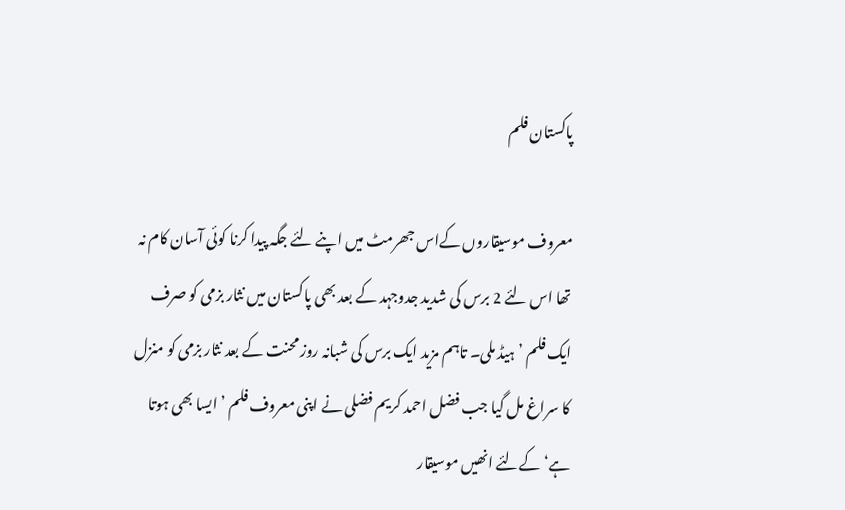پاکستان فلم

معروف موسیقاروں کےاس جھرمٹ میں اپنے لئے جگہ پیدا کرنا کوئی آسان کام نہ تھا اس لئے 2 برس کی شدید جدوجہد کے بعد بھی پاکستان میں نثار بزمی کو صرف ایک فلم ’ہیڈ ملی۔ تاہم مزید ایک برس کی شبانہ روز محنت کے بعد نثار بزمی کو منزل کا سراغ مل گیا جب فضل احمد کریم فضلی نے اپنی معروف فلم ’ ایسا بھی ہوتا ہے‘ کےلئے انھیں موسیقار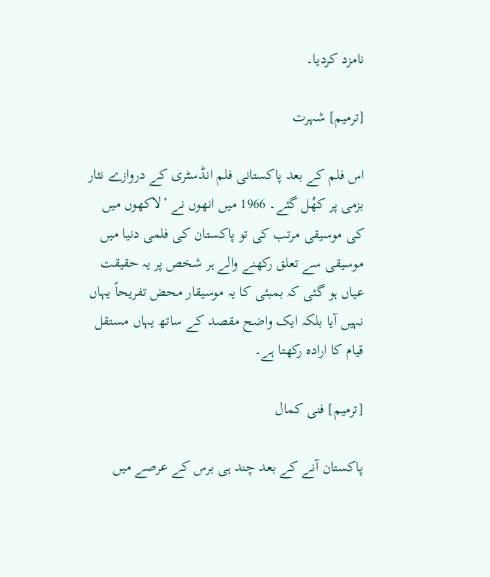نامزد کردیا۔

[ترمیم] شہرت

اس فلم کے بعد پاکستانی فلم انڈسٹری کے دروازے نثار بزمی پر کھُل گئے۔ 1966 میں انھوں نے ’لاکھوں میں کی موسیقی مرتب کی تو پاکستان کی فلمی دنیا میں موسیقی سے تعلق رکھنے والے ہر شخص پر یہ حقیقت عیاں ہو گئی کہ بمبئی کا یہ موسیقار محض تفریحاً یہاں نہیں آیا بلکہ ایک واضح مقصد کے ساتھ یہاں مستقل قیام کا ارادہ رکھتا ہے۔

[ترمیم] فنی کمال

پاکستان آنے کے بعد چند ہی برس کے عرصے میں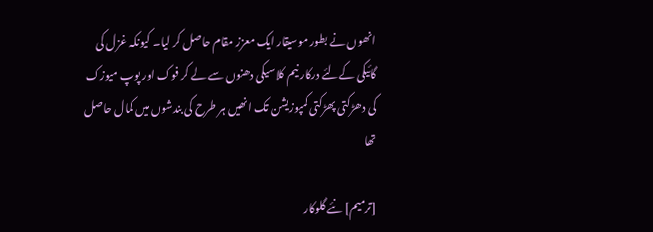انھوں نے بطور موسیقار ایک معزز مقام حاصل کر لیا۔ کیونکہ غزل کی گائیکی کےلئے درکار نیم کلاسیکی دھنوں سے لے کر فوک اور پوپ میوزک کی دھڑکتی پھڑکتی کمپوزیشن تک انھیں ہر طرح کی بندشوں میں کمال حاصل تھا

[ترمیم] نئے گلوکار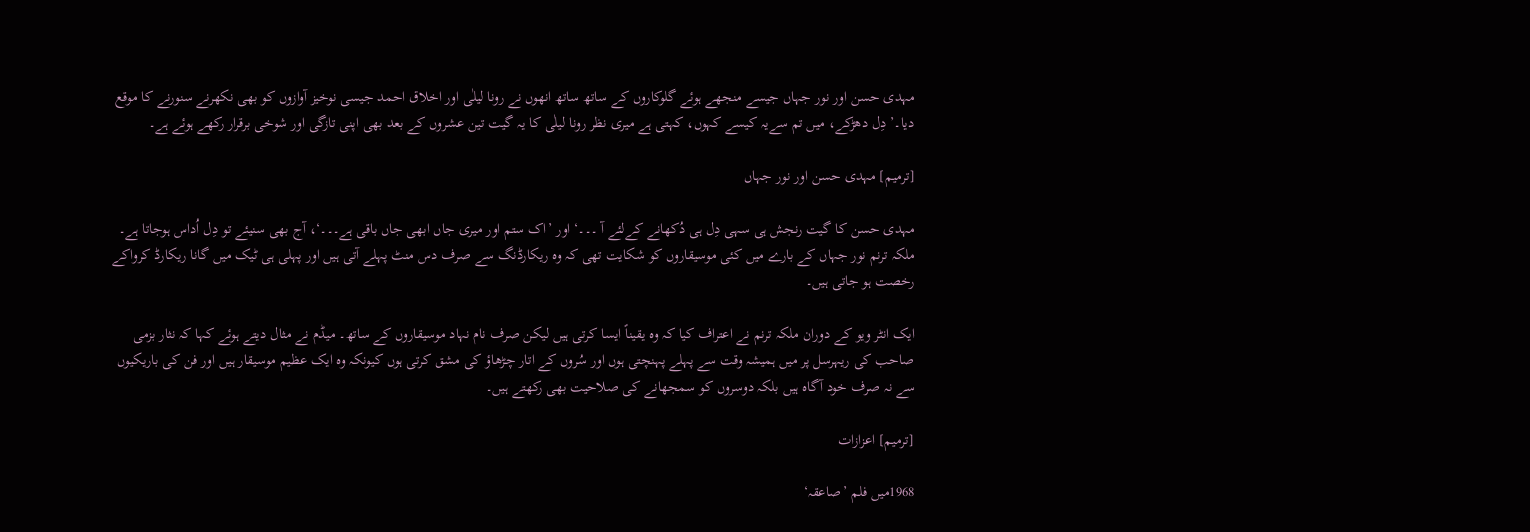مہدی حسن اور نور جہاں جیسے منجھے ہوئے گلوکاروں کے ساتھ ساتھ انھوں نے رونا لیلٰی اور اخلاق احمد جیسی نوخیز آوازوں کو بھی نکھرنے سنورنے کا موقع دیا۔’ دِل دھڑکے، میں تم سےیہ کیسے کہوں، کہتی ہے میری نظر رونا لیلٰی کا یہ گیت تین عشروں کے بعد بھی اپنی تازگی اور شوخی برقرار رکھے ہوئے ہے۔

[ترمیم] مہدی حسن اور نور جہاں

مہدی حسن کا گیت رنجش ہی سہی دِل ہی دُکھانے کےلئے آ ۔۔۔‘ اور ’اک ستم اور میری جاں ابھی جاں باقی ہے۔۔۔‘، آج بھی سنیئے تو دِل اُداس ہوجاتا ہے۔ ملکہ ترنم نور جہاں کے بارے میں کئی موسیقاروں کو شکایت تھی کہ وہ ریکارڈنگ سے صرف دس منٹ پہلے آتی ہیں اور پہلی ہی ٹیک میں گانا ریکارڈ کرواکے رخصت ہو جاتی ہیں۔

ایک انٹر ویو کے دوران ملکہ ترنم نے اعتراف کیا کہ وہ یقیناً ایسا کرتی ہیں لیکن صرف نام نہاد موسیقاروں کے ساتھ۔ میڈم نے مثال دیتے ہوئے کہا کہ نثار بزمی صاحب کی ریہرسل پر میں ہمیشہ وقت سے پہلے پہنچتی ہوں اور سُروں کے اتار چڑھاؤ کی مشق کرتی ہوں کیونکہ وہ ایک عظیم موسیقار ہیں اور فن کی باریکیوں سے نہ صرف خود آگاہ ہیں بلکہ دوسروں کو سمجھانے کی صلاحیت بھی رکھتے ہیں۔

[ترمیم] اعزازات

1968میں فلم ’صاعقہ‘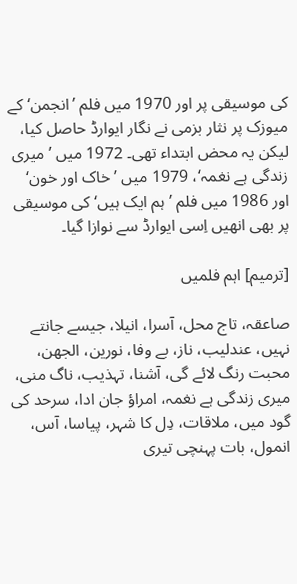کی موسیقی پر اور 1970 میں فلم ’انجمن‘ کے میوزک پر نثار بزمی نے نگار ایوارڈ حاصل کیا، لیکن یہ محض ابتداء تھی۔ 1972 میں ’میری زندگی ہے نغمہ‘، 1979 میں ’خاک اور خون‘ اور 1986 میں فلم ’ہم ایک ہیں‘ کی موسیقی پر بھی انھیں اِسی ایوارڈ سے نوازا گیا۔

[ترمیم] اہم فلمیں

صاعقہ، تاج محل، آسرا، انیلا، جیسے جانتے نہیں، عندلیب، ناز، بے وفا، نورین، الجھن، محبت رنگ لائے گی، آشنا، تہذیب، ناگ منی، میری زندگی ہے نغمہ، امراؤ جان ادا، سرحد کی گود میں، ملاقات، دِل کا شہر، پیاسا، آس، انمول، بات پہنچی تیری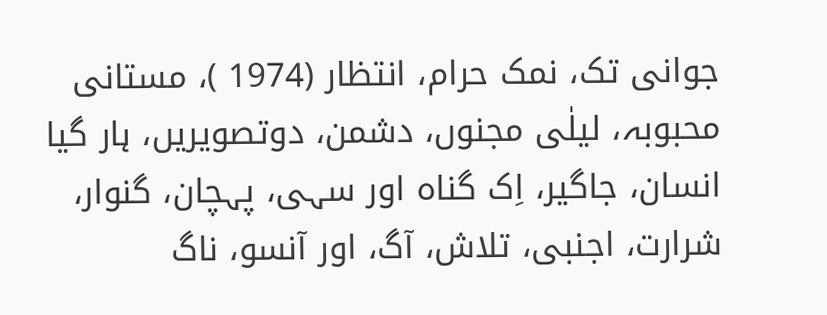جوانی تک، نمک حرام، انتظار (1974 )، مستانی محبوبہ، لیلٰی مجنوں، دشمن، دوتصویریں، ہار گیا انسان، جاگیر، اِک گناہ اور سہی، پہچان، گنوار، شرارت، اجنبی، تلاش، آگ، اور آنسو، ناگ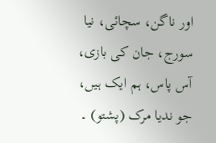اور ناگن، سچائی، نیا سورج، جان کی بازی، آس پاس، ہم ایک ہیں، جو ندیا مرک (پشتو) ۔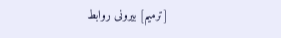[ترمیم] بیرونی روابط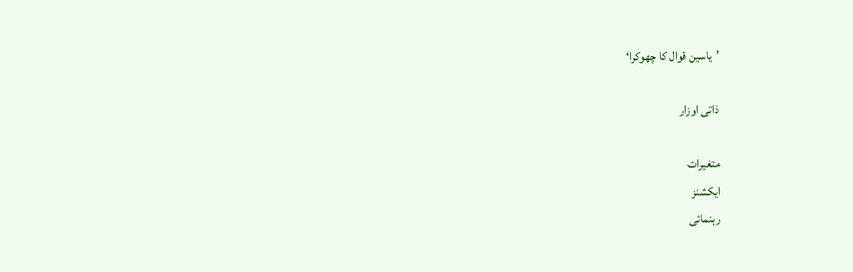’یاسین قوال کا چھوکرا‘

ذاتی اوزار

متغیرات
ایکشنز
رہنمائی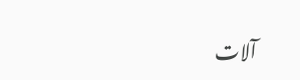آلات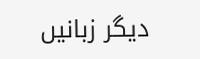دیگر زبانیں